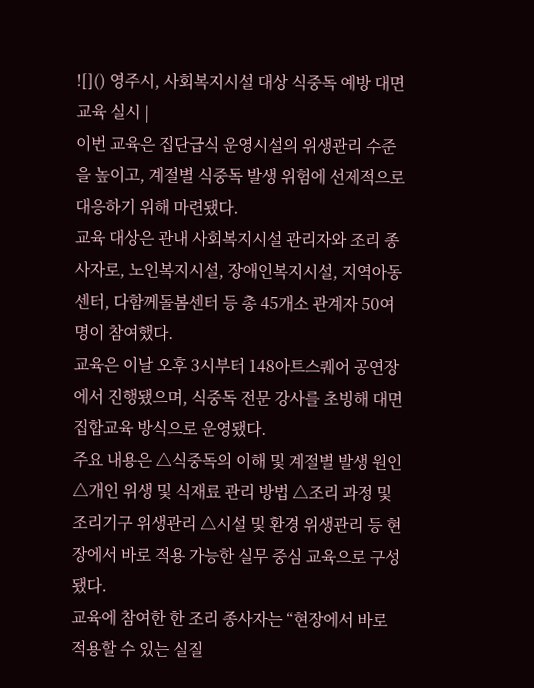![]() 영주시, 사회복지시설 대상 식중독 예방 대면교육 실시 |
이번 교육은 집단급식 운영시설의 위생관리 수준을 높이고, 계절별 식중독 발생 위험에 선제적으로 대응하기 위해 마련됐다.
교육 대상은 관내 사회복지시설 관리자와 조리 종사자로, 노인복지시설, 장애인복지시설, 지역아동센터, 다함께돌봄센터 등 총 45개소 관계자 50여 명이 참여했다.
교육은 이날 오후 3시부터 148아트스퀘어 공연장에서 진행됐으며, 식중독 전문 강사를 초빙해 대면 집합교육 방식으로 운영됐다.
주요 내용은 △식중독의 이해 및 계절별 발생 원인 △개인 위생 및 식재료 관리 방법 △조리 과정 및 조리기구 위생관리 △시설 및 환경 위생관리 등 현장에서 바로 적용 가능한 실무 중심 교육으로 구성됐다.
교육에 참여한 한 조리 종사자는 “현장에서 바로 적용할 수 있는 실질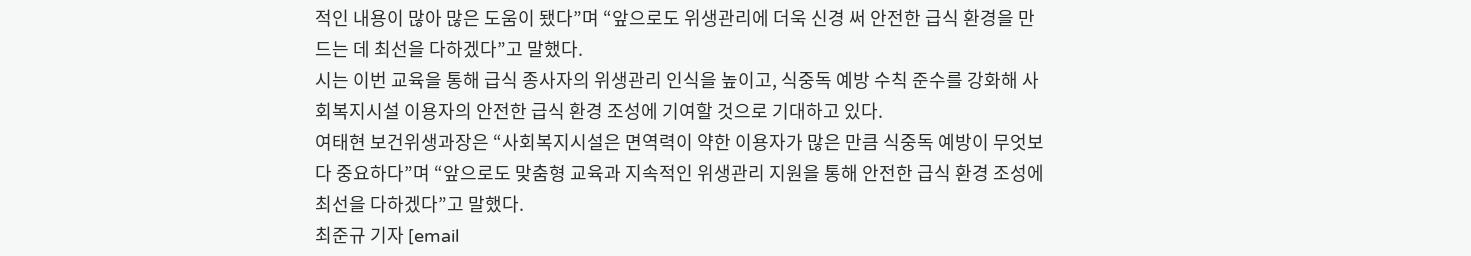적인 내용이 많아 많은 도움이 됐다”며 “앞으로도 위생관리에 더욱 신경 써 안전한 급식 환경을 만드는 데 최선을 다하겠다”고 말했다.
시는 이번 교육을 통해 급식 종사자의 위생관리 인식을 높이고, 식중독 예방 수칙 준수를 강화해 사회복지시설 이용자의 안전한 급식 환경 조성에 기여할 것으로 기대하고 있다.
여태현 보건위생과장은 “사회복지시설은 면역력이 약한 이용자가 많은 만큼 식중독 예방이 무엇보다 중요하다”며 “앞으로도 맞춤형 교육과 지속적인 위생관리 지원을 통해 안전한 급식 환경 조성에 최선을 다하겠다”고 말했다.
최준규 기자 [email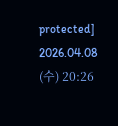protected]
2026.04.08 (수) 20:26